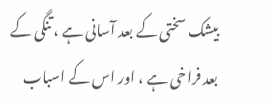بیشک سختی کے بعد آسانی ہے ، تنگی کے بعد فراخی ہے ، اور اس کے اسباب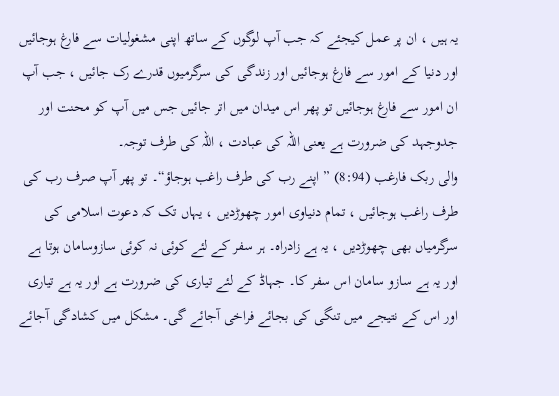یہ ہیں ، ان پر عمل کیجئے کہ جب آپ لوگوں کے ساتھ اپنی مشغولیات سے فارغ ہوجائیں اور دنیا کے امور سے فارغ ہوجائیں اور زندگی کی سرگرمیوں قدرے رک جائیں ، جب آپ ان امور سے فارغ ہوجائیں تو پھر اس میدان میں اتر جائیں جس میں آپ کو محنت اور جدوجہد کی ضرورت ہے یعنی اللہ کی عبادت ، اللہ کی طرف توجہ۔
والی ربک فارغب (8:94) ” اپنے رب کی طرف راغب ہوجاؤ“۔ تو پھر آپ صرف رب کی طرف راغب ہوجائیں ، تمام دنیاوی امور چھوڑدیں ، یہاں تک کہ دعوت اسلامی کی سرگرمیاں بھی چھوڑدیں ، یہ ہے زادراہ۔ ہر سفر کے لئے کوئی نہ کوئی سازوسامان ہوتا ہے اور یہ ہے سازو سامان اس سفر کا۔ جہاڈ کے لئے تیاری کی ضرورت ہے اور یہ ہے تیاری اور اس کے نتیجے میں تنگی کی بجائے فراخی آجائے گی۔ مشکل میں کشادگی آجائے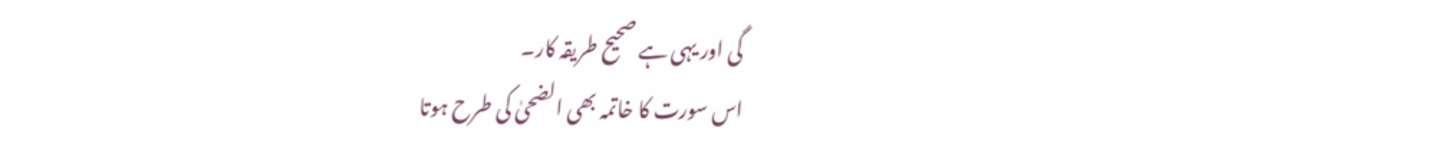گی اور یہی ہے صحیح طریقہ کار۔
اس سورت کا خاتمہ بھی الضحیٰ کی طرح ہوتا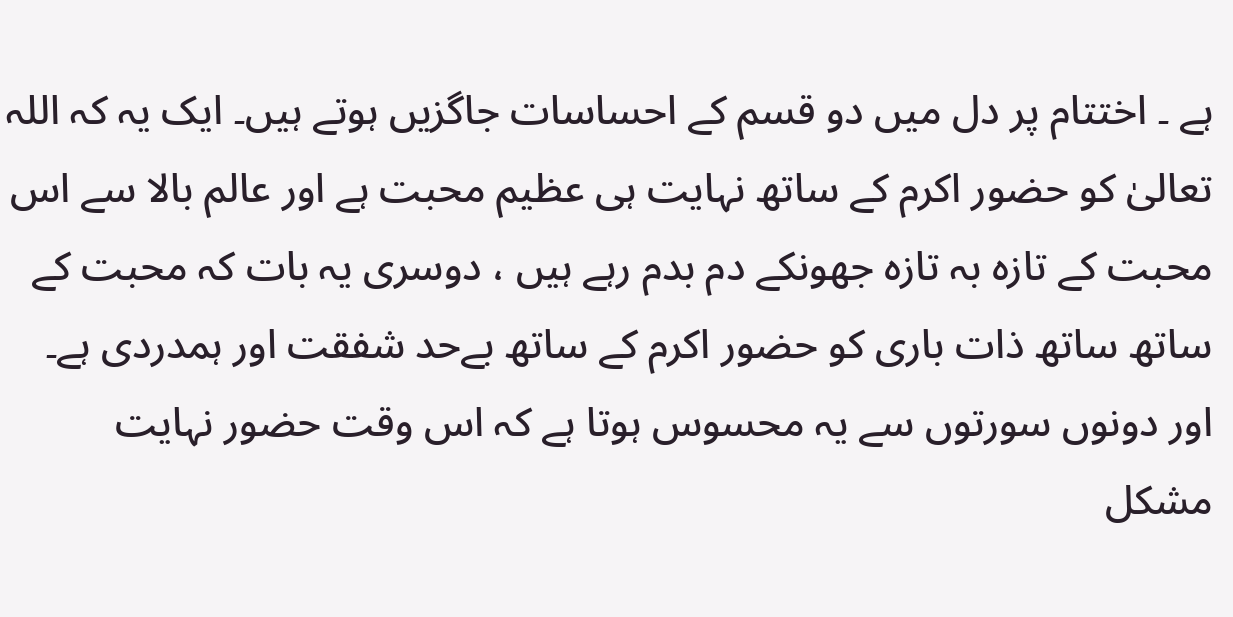ہے ۔ اختتام پر دل میں دو قسم کے احساسات جاگزیں ہوتے ہیں۔ ایک یہ کہ اللہ تعالیٰ کو حضور اکرم کے ساتھ نہایت ہی عظیم محبت ہے اور عالم بالا سے اس محبت کے تازہ بہ تازہ جھونکے دم بدم رہے ہیں ، دوسری یہ بات کہ محبت کے ساتھ ساتھ ذات باری کو حضور اکرم کے ساتھ بےحد شفقت اور ہمدردی ہے۔ اور دونوں سورتوں سے یہ محسوس ہوتا ہے کہ اس وقت حضور نہایت مشکل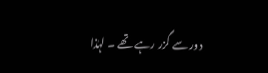دور سے گزر رہے تھے ۔ لہٰذا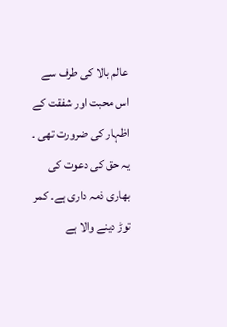عالم بالا کی طرف سے اس محبت اور شفقت کے اظہار کی ضرورت تھی ۔ یہ حق کی دعوت کی بھاری ذمہ داری ہے۔ کمر توڑ دینے والا ہے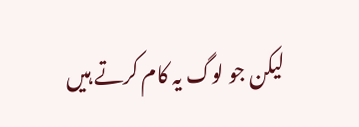لیکن جو لوگ یہ کام کرتے ہیں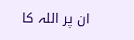ان پر اللہ کا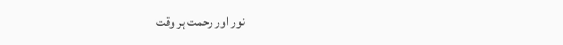نور اور رحمت ہر وقت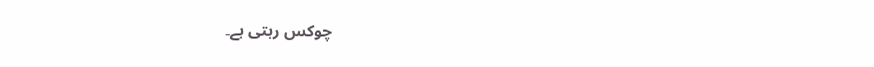چوکس رہتی ہے۔